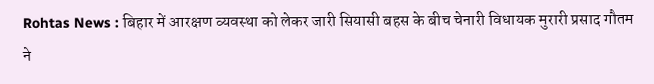Rohtas News : बिहार में आरक्षण व्यवस्था को लेकर जारी सियासी बहस के बीच चेनारी विधायक मुरारी प्रसाद गौतम ने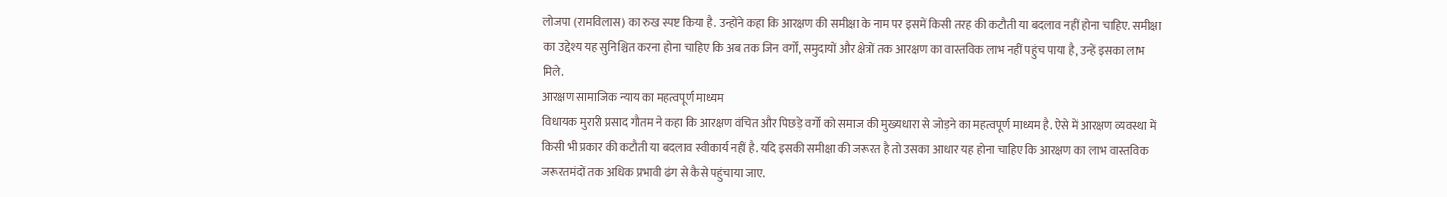लोजपा (रामविलास) का रुख स्पष्ट किया है. उन्होंने कहा कि आरक्षण की समीक्षा के नाम पर इसमें किसी तरह की कटौती या बदलाव नहीं होना चाहिए. समीक्षा का उद्देश्य यह सुनिश्चित करना होना चाहिए कि अब तक जिन वर्गों, समुदायों और क्षेत्रों तक आरक्षण का वास्तविक लाभ नहीं पहुंच पाया है, उन्हें इसका लाभ मिले.
आरक्षण सामाजिक न्याय का महत्वपूर्ण माध्यम
विधायक मुरारी प्रसाद गौतम ने कहा कि आरक्षण वंचित और पिछड़े वर्गों को समाज की मुख्यधारा से जोड़ने का महत्वपूर्ण माध्यम है. ऐसे में आरक्षण व्यवस्था में किसी भी प्रकार की कटौती या बदलाव स्वीकार्य नहीं है. यदि इसकी समीक्षा की जरूरत है तो उसका आधार यह होना चाहिए कि आरक्षण का लाभ वास्तविक जरूरतमंदों तक अधिक प्रभावी ढंग से कैसे पहुंचाया जाए.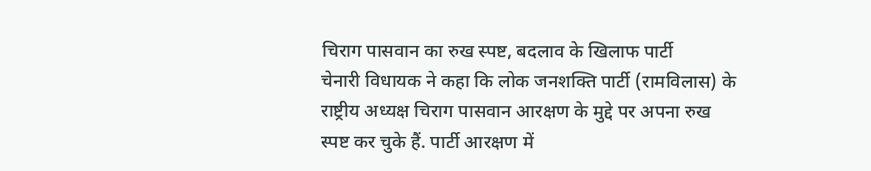चिराग पासवान का रुख स्पष्ट, बदलाव के खिलाफ पार्टी
चेनारी विधायक ने कहा कि लोक जनशक्ति पार्टी (रामविलास) के राष्ट्रीय अध्यक्ष चिराग पासवान आरक्षण के मुद्दे पर अपना रुख स्पष्ट कर चुके हैं. पार्टी आरक्षण में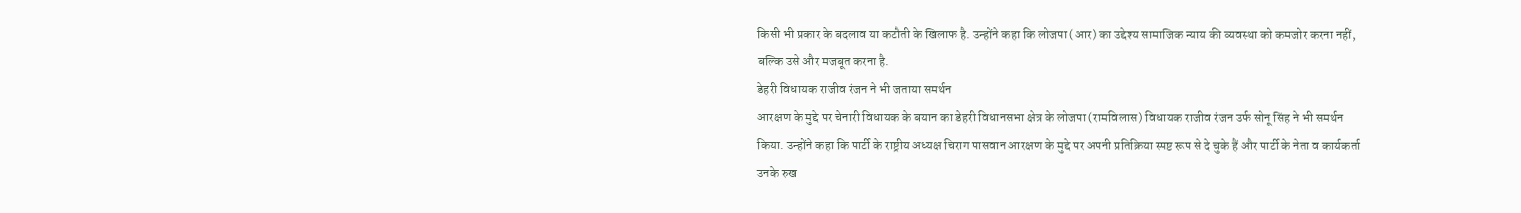किसी भी प्रकार के बदलाव या कटौती के खिलाफ है. उन्होंने कहा कि लोजपा (आर) का उद्देश्य सामाजिक न्याय की व्यवस्था को कमजोर करना नहीं, बल्कि उसे और मजबूत करना है.
डेहरी विधायक राजीव रंजन ने भी जताया समर्थन
आरक्षण के मुद्दे पर चेनारी विधायक के बयान का डेहरी विधानसभा क्षेत्र के लोजपा (रामविलास) विधायक राजीव रंजन उर्फ सोनू सिंह ने भी समर्थन किया. उन्होंने कहा कि पार्टी के राष्ट्रीय अध्यक्ष चिराग पासवान आरक्षण के मुद्दे पर अपनी प्रतिक्रिया स्पष्ट रूप से दे चुके हैं और पार्टी के नेता व कार्यकर्ता उनके रुख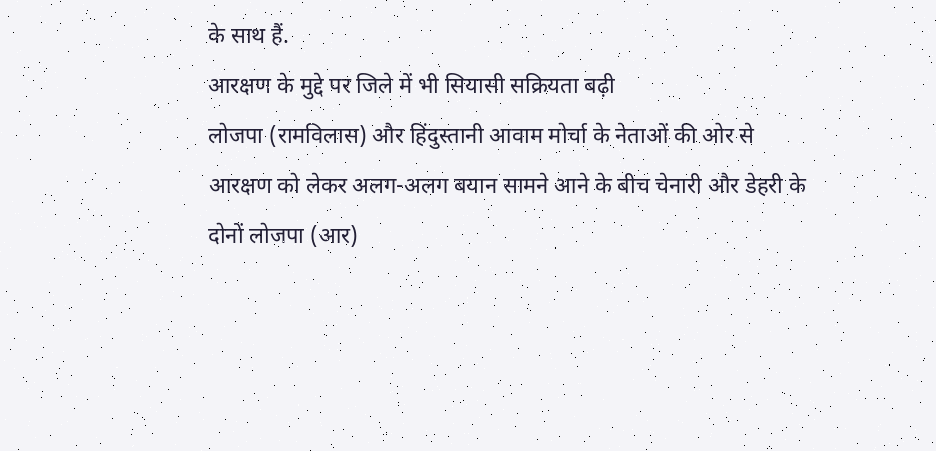के साथ हैं.
आरक्षण के मुद्दे पर जिले में भी सियासी सक्रियता बढ़ी
लोजपा (रामविलास) और हिंदुस्तानी आवाम मोर्चा के नेताओं की ओर से आरक्षण को लेकर अलग-अलग बयान सामने आने के बीच चेनारी और डेहरी के दोनों लोजपा (आर)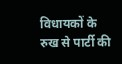विधायकों के रुख से पार्टी की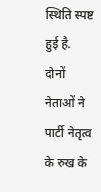स्थिति स्पष्ट हुई है. दोनों नेताओं ने पार्टी नेतृत्व के रुख के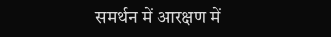समर्थन में आरक्षण में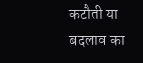कटौती या बदलाव का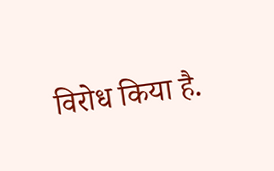विरोध किया है.